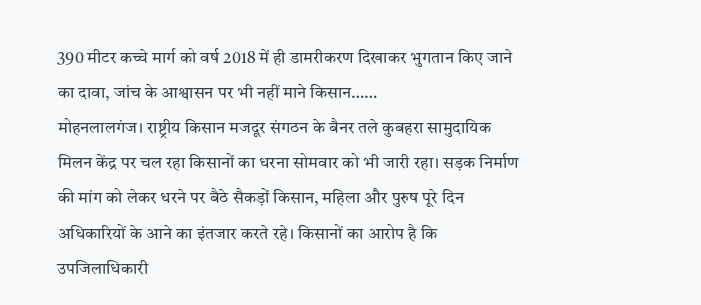390 मीटर कच्चे मार्ग को वर्ष 2018 में ही डामरीकरण दिखाकर भुगतान किए जाने का दावा, जांच के आश्वासन पर भी नहीं माने किसान……
मोहनलालगंज। राष्ट्रीय किसान मजदूर संगठन के बैनर तले कुबहरा सामुदायिक मिलन केंद्र पर चल रहा किसानों का धरना सोमवार को भी जारी रहा। सड़क निर्माण की मांग को लेकर धरने पर बैठे सैकड़ों किसान, महिला और पुरुष पूरे दिन अधिकारियों के आने का इंतजार करते रहे। किसानों का आरोप है कि उपजिलाधिकारी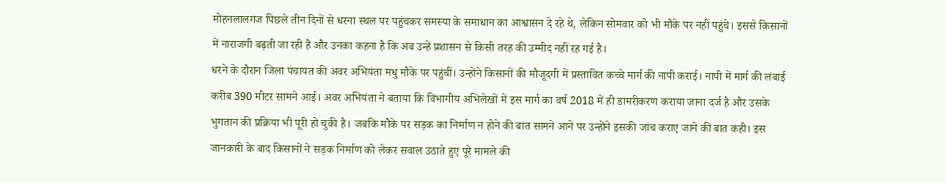मोहनलालगंज पिछले तीन दिनों से धरना स्थल पर पहुंचकर समस्या के समाधान का आश्वासन दे रहे थे, लेकिन सोमवार को भी मौके पर नहीं पहुंचे। इससे किसानों में नाराजगी बढ़ती जा रही है और उनका कहना है कि अब उन्हें प्रशासन से किसी तरह की उम्मीद नहीं रह गई है।
धरने के दौरान जिला पंचायत की अवर अभियंता मधु मौके पर पहुंचीं। उन्होंने किसानों की मौजूदगी में प्रस्तावित कच्चे मार्ग की नापी कराई। नापी में मार्ग की लंबाई करीब 390 मीटर सामने आई। अवर अभियंता ने बताया कि विभागीय अभिलेखों में इस मार्ग का वर्ष 2018 में ही डामरीकरण कराया जाना दर्ज है और उसके भुगतान की प्रक्रिया भी पूरी हो चुकी है। जबकि मौके पर सड़क का निर्माण न होने की बात सामने आने पर उन्होंने इसकी जांच कराए जाने की बात कही। इस जानकारी के बाद किसानों ने सड़क निर्माण को लेकर सवाल उठाते हुए पूरे मामले की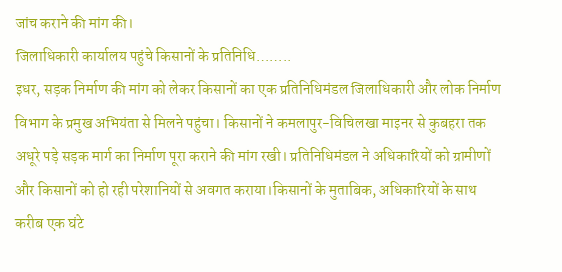जांच कराने की मांग की।
जिलाधिकारी कार्यालय पहुंचे किसानों के प्रतिनिधि……..
इधर, सड़क निर्माण की मांग को लेकर किसानों का एक प्रतिनिधिमंडल जिलाधिकारी और लोक निर्माण विभाग के प्रमुख अभियंता से मिलने पहुंचा। किसानों ने कमलापुर-विचिलखा माइनर से कुबहरा तक अधूरे पड़े सड़क मार्ग का निर्माण पूरा कराने की मांग रखी। प्रतिनिधिमंडल ने अधिकारियों को ग्रामीणों और किसानों को हो रही परेशानियों से अवगत कराया।किसानों के मुताबिक, अधिकारियों के साथ करीब एक घंटे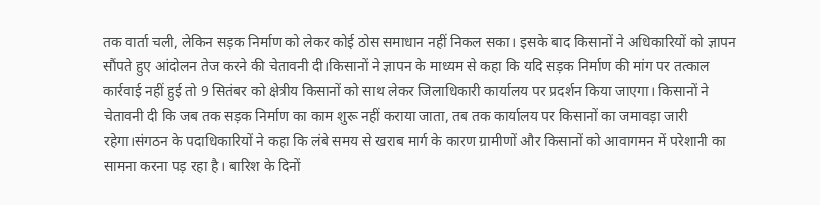तक वार्ता चली, लेकिन सड़क निर्माण को लेकर कोई ठोस समाधान नहीं निकल सका। इसके बाद किसानों ने अधिकारियों को ज्ञापन सौंपते हुए आंदोलन तेज करने की चेतावनी दी।किसानों ने ज्ञापन के माध्यम से कहा कि यदि सड़क निर्माण की मांग पर तत्काल कार्रवाई नहीं हुई तो 9 सितंबर को क्षेत्रीय किसानों को साथ लेकर जिलाधिकारी कार्यालय पर प्रदर्शन किया जाएगा। किसानों ने चेतावनी दी कि जब तक सड़क निर्माण का काम शुरू नहीं कराया जाता, तब तक कार्यालय पर किसानों का जमावड़ा जारी रहेगा।संगठन के पदाधिकारियों ने कहा कि लंबे समय से खराब मार्ग के कारण ग्रामीणों और किसानों को आवागमन में परेशानी का सामना करना पड़ रहा है। बारिश के दिनों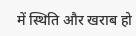में स्थिति और खराब हो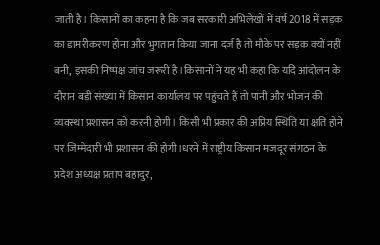जाती है। किसानों का कहना है कि जब सरकारी अभिलेखों में वर्ष 2018 में सड़क का डामरीकरण होना और भुगतान किया जाना दर्ज है तो मौके पर सड़क क्यों नहीं बनी, इसकी निष्पक्ष जांच जरूरी है।किसानों ने यह भी कहा कि यदि आंदोलन के दौरान बड़ी संख्या में किसान कार्यालय पर पहुंचते हैं तो पानी और भोजन की व्यवस्था प्रशासन को करनी होगी। किसी भी प्रकार की अप्रिय स्थिति या क्षति होने पर जिम्मेदारी भी प्रशासन की होगी।धरने में राष्ट्रीय किसान मजदूर संगठन के प्रदेश अध्यक्ष प्रताप बहादुर,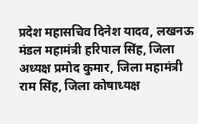प्रदेश महासचिव दिनेश यादव, लखनऊ मंडल महामंत्री हरिपाल सिंह, जिला अध्यक्ष प्रमोद कुमार, जिला महामंत्री राम सिंह, जिला कोषाध्यक्ष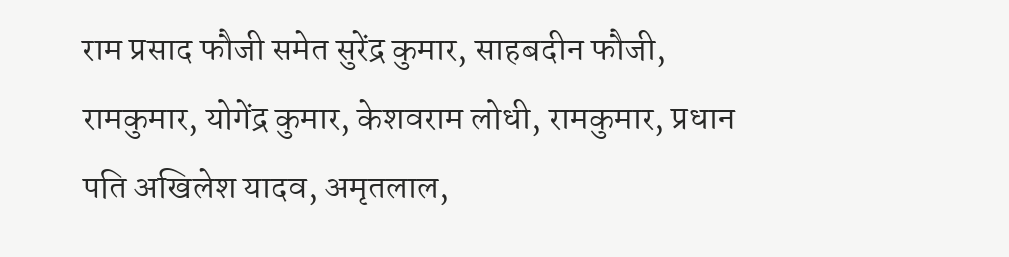राम प्रसाद फौजी समेत सुरेंद्र कुमार, साहबदीन फौजी, रामकुमार, योगेंद्र कुमार, केशवराम लोधी, रामकुमार, प्रधान पति अखिलेश यादव, अमृतलाल,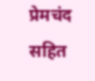प्रेमचंद सहित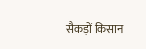सैकड़ों किसान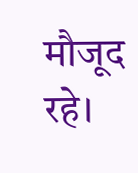मौजूद रहे।